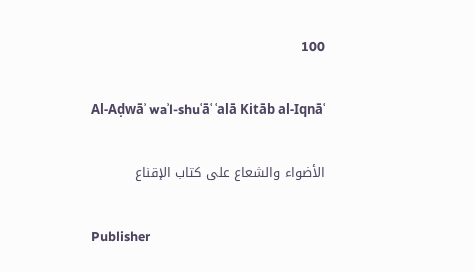100

Al-Aḍwāʾ waʾl-shuʿāʿ ʿalā Kitāb al-Iqnāʿ

الأضواء والشعاع على كتاب الإقناع

Publisher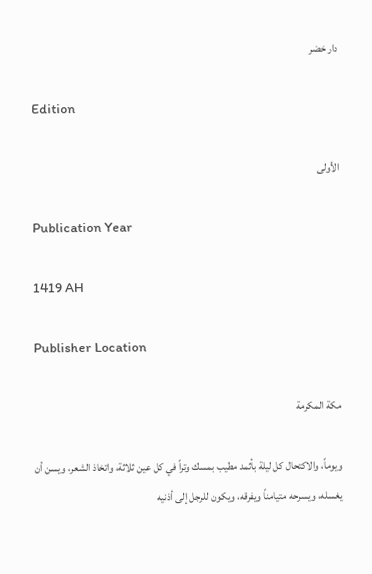دار خضر

Edition

الأولى

Publication Year

1419 AH

Publisher Location

مكة المكرمة

ويوماً، والاكتحال كل ليلة بأثمد مطيب بمسك وتراً في كل عين ثلاثة، واتخاذ الشعر، ويسن أن يغسله، ويسرحه متيامناً ويفرقه، ويكون للرجل إلى أذنيه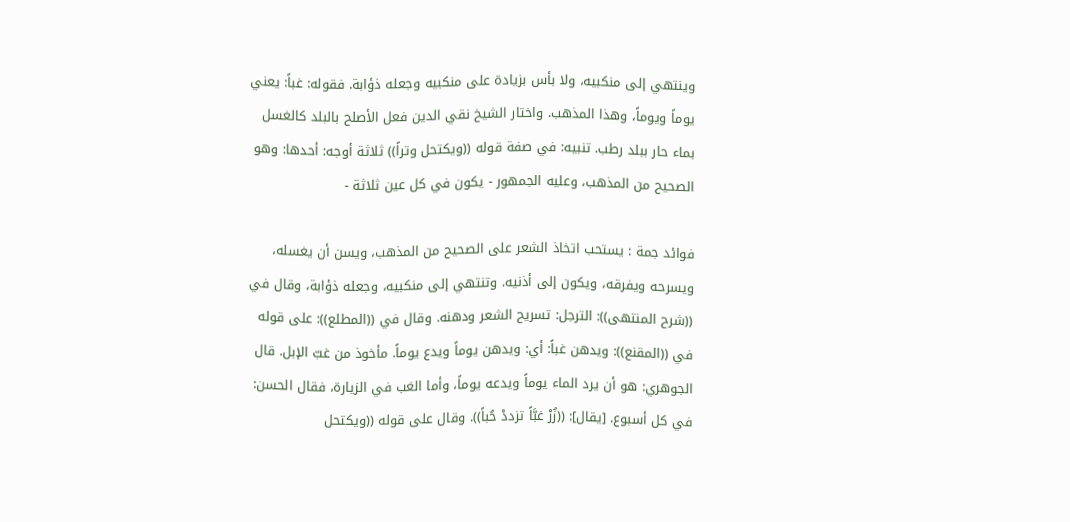وينتهي إلى منكبيه، ولا بأس بزيادة على منكبيه وجعله ذؤابة. فقوله: غباً: يعني يوماً ويوماً، وهذا المذهب. واختار الشيخ نقي الدين فعل الأصلح بالبلد كالغسل بماء حار ببلد رطب. تنبيه: في صفة قوله ((ويكتحل وتراً)) ثلاثة أوجه: أحدها: وهو الصحيح من المذهب، وعليه الجمهور - يكون في كل عين ثلاثة -

فوائد جمة : يستحب اتخاذ الشعر على الصحيح من المذهب، ويسن أن يغسله، ويسرحه ويفرقه، ويكون إلى أذنيه. وتنتهي إلى منكبيه، وجعله ذؤابة، وقال في ((شرح المنتهى)): الترجل: تسريح الشعر ودهنه. وقال في ((المطلع)): على قوله في ((المقنع)): ويدهن غباً: أي: ويدهن يوماً ويدع يوماً. مأخوذ من غبّ الإبل. قال الجوهري: هو أن يرد الماء يوماً ويدعه يوماً، وأما الغب في الزيارة، فقال الحسن: في كل أسبوع. [يقال]: ((زُرْ غبَّاً تزددْ حُباً)). وقال على قوله ((ويكتحل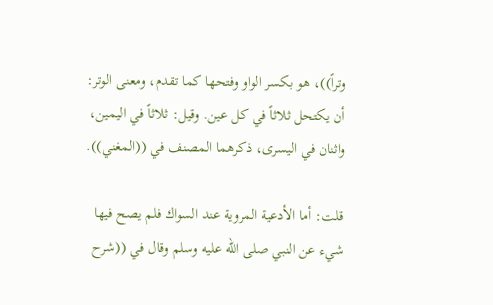وتراً))، هو بكسر الواو وفتحها كما تقدم، ومعنى الوتر: أن يكتحل ثلاثاً في كل عين. وقيل: ثلاثاً في اليمين، واثنان في اليسرى، ذكرهما المصنف في ((المغني)).

قلت: أما الأدعية المروية عند السواك فلم يصح فيها شيء عن النبي صلى الله عليه وسلم وقال في ((شرح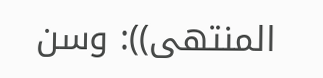المنتهى)): وسن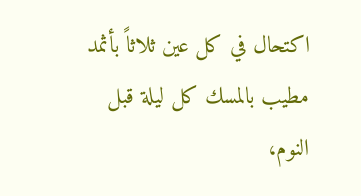اكتحال في كل عين ثلاثاً بأثمد مطيب بالمسك كل ليلة قبل النوم،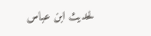لحديث ابن عباس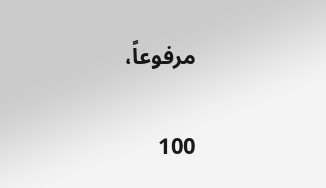مرفوعاً،

100